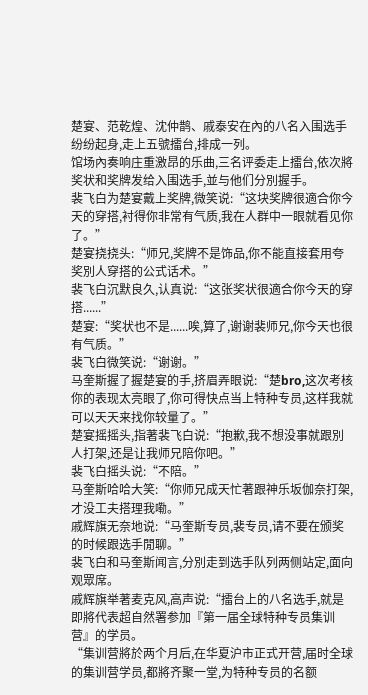楚宴、范乾煌、沈仲鹊、戚泰安在內的八名入围选手纷纷起身,走上五號擂台,排成一列。
馆场內奏响庄重激昂的乐曲,三名评委走上擂台,依次將奖状和奖牌发给入围选手,並与他们分別握手。
裴飞白为楚宴戴上奖牌,微笑说:“这块奖牌很適合你今天的穿搭,衬得你非常有气质,我在人群中一眼就看见你了。”
楚宴挠挠头:“师兄,奖牌不是饰品,你不能直接套用夸奖別人穿搭的公式话术。”
裴飞白沉默良久,认真说:“这张奖状很適合你今天的穿搭......”
楚宴:“奖状也不是......唉,算了,谢谢裴师兄,你今天也很有气质。”
裴飞白微笑说:“谢谢。”
马奎斯握了握楚宴的手,挤眉弄眼说:“楚bro,这次考核你的表现太亮眼了,你可得快点当上特种专员,这样我就可以天天来找你较量了。”
楚宴摇摇头,指著裴飞白说:“抱歉,我不想没事就跟別人打架,还是让我师兄陪你吧。”
裴飞白摇头说:“不陪。”
马奎斯哈哈大笑:“你师兄成天忙著跟神乐坂伽奈打架,才没工夫搭理我嘞。”
戚辉旗无奈地说:“马奎斯专员,裴专员,请不要在颁奖的时候跟选手閒聊。”
裴飞白和马奎斯闻言,分別走到选手队列两侧站定,面向观眾席。
戚辉旗举著麦克风,高声说:“擂台上的八名选手,就是即將代表超自然署参加『第一届全球特种专员集训营』的学员。
“集训营將於两个月后,在华夏沪市正式开营,届时全球的集训营学员,都將齐聚一堂,为特种专员的名额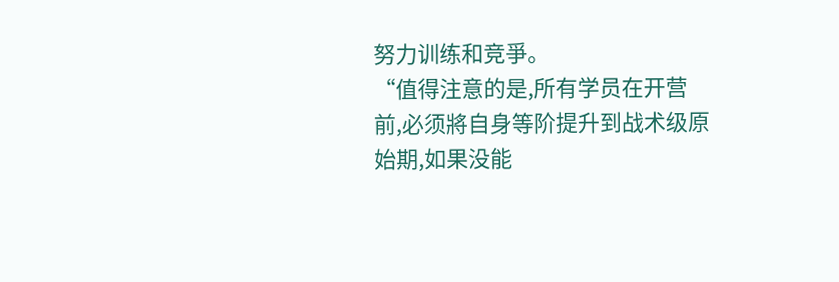努力训练和竞爭。
“值得注意的是,所有学员在开营前,必须將自身等阶提升到战术级原始期,如果没能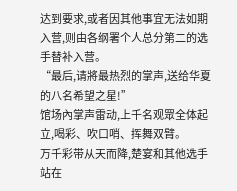达到要求,或者因其他事宜无法如期入营,则由各纲署个人总分第二的选手替补入营。
“最后,请將最热烈的掌声,送给华夏的八名希望之星!”
馆场內掌声雷动,上千名观眾全体起立,喝彩、吹口哨、挥舞双臂。
万千彩带从天而降,楚宴和其他选手站在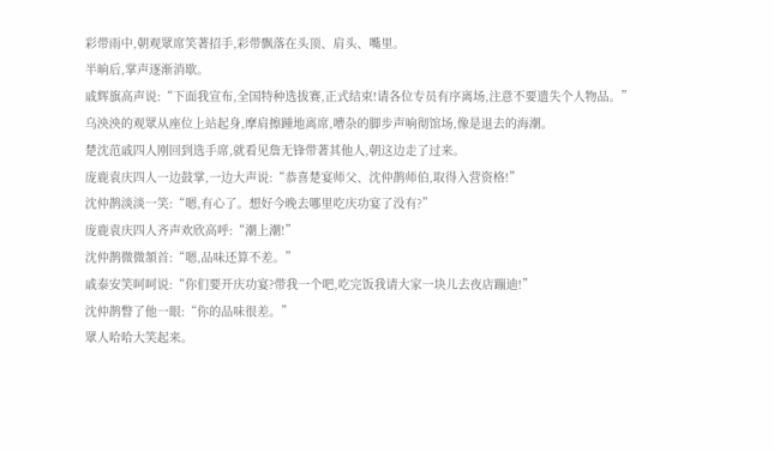彩带雨中,朝观眾席笑著招手,彩带飘落在头顶、肩头、嘴里。
半晌后,掌声逐渐消歇。
戚辉旗高声说:“下面我宣布,全国特种选拔赛,正式结束!请各位专员有序离场,注意不要遗失个人物品。”
乌泱泱的观眾从座位上站起身,摩肩擦踵地离席,嘈杂的脚步声响彻馆场,像是退去的海潮。
楚沈范戚四人刚回到选手席,就看见詹无锋带著其他人,朝这边走了过来。
庞鹿袁庆四人一边鼓掌,一边大声说:“恭喜楚宴师父、沈仲鹊师伯,取得入营资格!”
沈仲鹊淡淡一笑:“嗯,有心了。想好今晚去哪里吃庆功宴了没有?”
庞鹿袁庆四人齐声欢欣高呼:“潮上潮!”
沈仲鹊微微頷首:“嗯,品味还算不差。”
戚泰安笑呵呵说:“你们要开庆功宴?带我一个吧,吃完饭我请大家一块儿去夜店蹦迪!”
沈仲鹊瞥了他一眼:“你的品味很差。”
眾人哈哈大笑起来。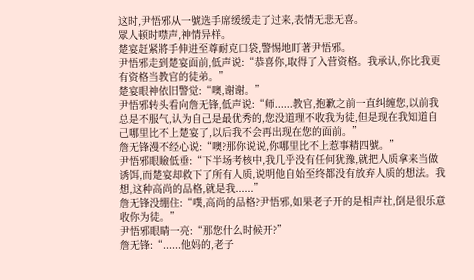这时,尹悟邪从一號选手席缓缓走了过来,表情无悲无喜。
眾人顿时噤声,神情异样。
楚宴赶紧將手伸进至尊耐克口袋,警惕地盯著尹悟邪。
尹悟邪走到楚宴面前,低声说:“恭喜你,取得了入营资格。我承认,你比我更有资格当教官的徒弟。”
楚宴眼神依旧警觉:“噢,谢谢。”
尹悟邪转头看向詹无锋,低声说:“师......教官,抱歉之前一直纠缠您,以前我总是不服气,认为自己是最优秀的,您没道理不收我为徒,但是现在我知道自己哪里比不上楚宴了,以后我不会再出现在您的面前。”
詹无锋漫不经心说:“噢?那你说说,你哪里比不上惹事精四號。”
尹悟邪眼瞼低垂:“下半场考核中,我几乎没有任何犹豫,就把人质拿来当做诱饵,而楚宴却救下了所有人质,说明他自始至终都没有放弃人质的想法。我想,这种高尚的品格,就是我......”
詹无锋没绷住:“噗,高尚的品格?尹悟邪,如果老子开的是相声社,倒是很乐意收你为徒。”
尹悟邪眼睛一亮:“那您什么时候开?”
詹无锋:“......他妈的,老子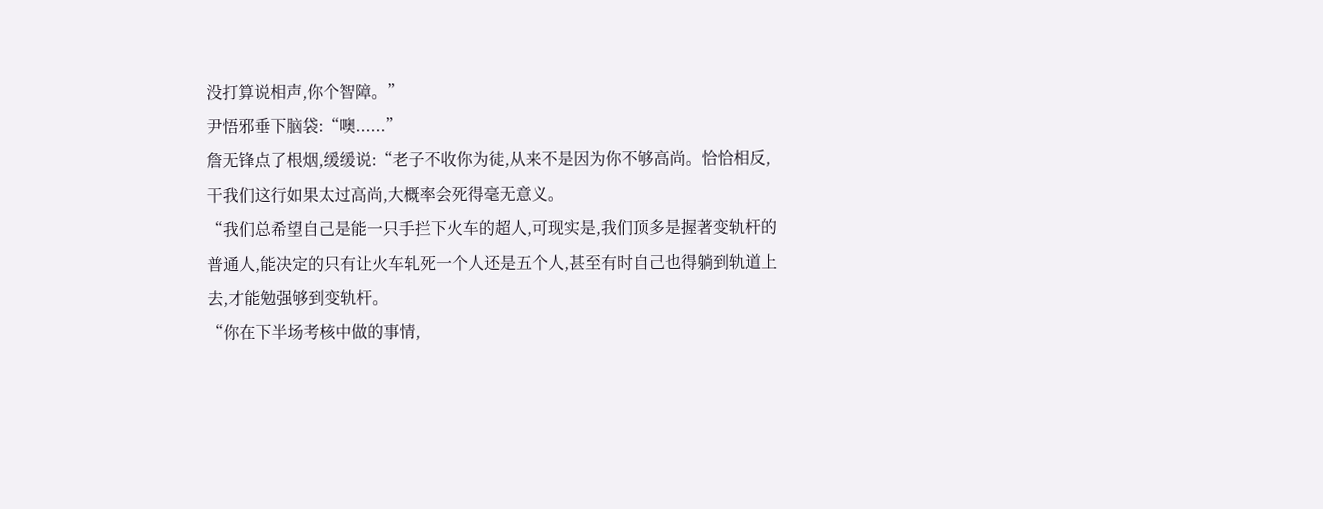没打算说相声,你个智障。”
尹悟邪垂下脑袋:“噢......”
詹无锋点了根烟,缓缓说:“老子不收你为徒,从来不是因为你不够高尚。恰恰相反,干我们这行如果太过高尚,大概率会死得毫无意义。
“我们总希望自己是能一只手拦下火车的超人,可现实是,我们顶多是握著变轨杆的普通人,能决定的只有让火车轧死一个人还是五个人,甚至有时自己也得躺到轨道上去,才能勉强够到变轨杆。
“你在下半场考核中做的事情,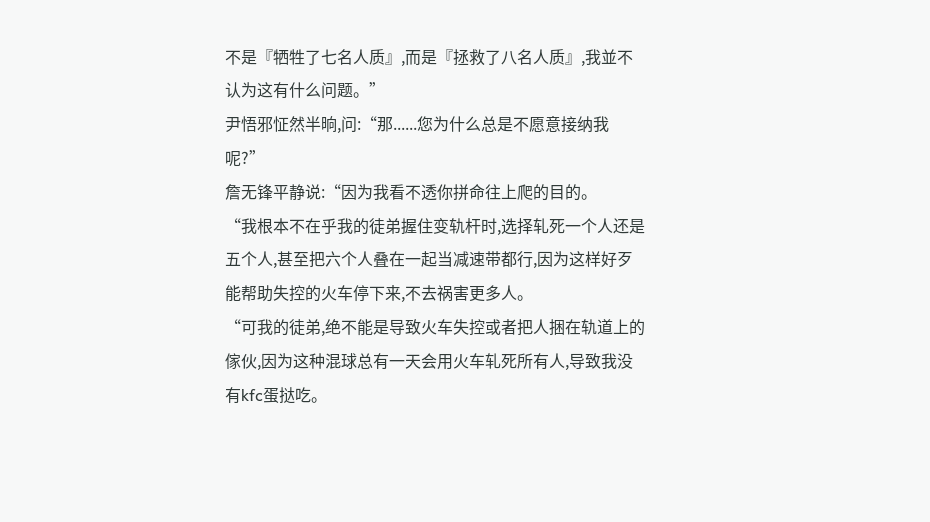不是『牺牲了七名人质』,而是『拯救了八名人质』,我並不认为这有什么问题。”
尹悟邪怔然半晌,问:“那......您为什么总是不愿意接纳我呢?”
詹无锋平静说:“因为我看不透你拼命往上爬的目的。
“我根本不在乎我的徒弟握住变轨杆时,选择轧死一个人还是五个人,甚至把六个人叠在一起当减速带都行,因为这样好歹能帮助失控的火车停下来,不去祸害更多人。
“可我的徒弟,绝不能是导致火车失控或者把人捆在轨道上的傢伙,因为这种混球总有一天会用火车轧死所有人,导致我没有kfc蛋挞吃。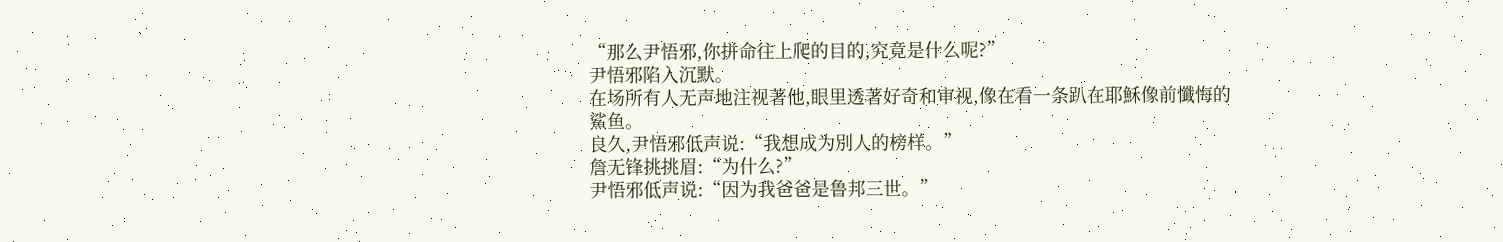“那么尹悟邪,你拼命往上爬的目的,究竟是什么呢?”
尹悟邪陷入沉默。
在场所有人无声地注视著他,眼里透著好奇和审视,像在看一条趴在耶穌像前懺悔的鯊鱼。
良久,尹悟邪低声说:“我想成为別人的榜样。”
詹无锋挑挑眉:“为什么?”
尹悟邪低声说:“因为我爸爸是鲁邦三世。”